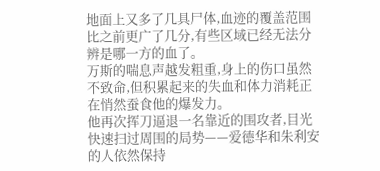地面上又多了几具尸体,血迹的覆盖范围比之前更广了几分,有些区域已经无法分辨是哪一方的血了。
万斯的喘息声越发粗重,身上的伤口虽然不致命,但积累起来的失血和体力消耗正在悄然蚕食他的爆发力。
他再次挥刀逼退一名靠近的围攻者,目光快速扫过周围的局势——爱德华和朱利安的人依然保持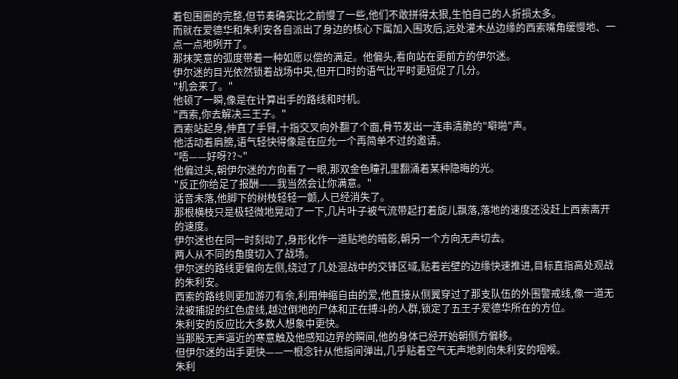着包围圈的完整,但节奏确实比之前慢了一些,他们不敢拼得太狠,生怕自己的人折损太多。
而就在爱德华和朱利安各自派出了身边的核心下属加入围攻后,远处灌木丛边缘的西索嘴角缓慢地、一点一点地咧开了。
那抹笑意的弧度带着一种如愿以偿的满足。他偏头,看向站在更前方的伊尔迷。
伊尔迷的目光依然锁着战场中央,但开口时的语气比平时更短促了几分。
"机会来了。"
他顿了一瞬,像是在计算出手的路线和时机。
"西索,你去解决三王子。"
西索站起身,伸直了手臂,十指交叉向外翻了个面,骨节发出一连串清脆的"噼啪"声。
他活动着肩膀,语气轻快得像是在应允一个再简单不过的邀请。
"唔——好呀??~"
他偏过头,朝伊尔迷的方向看了一眼,那双金色瞳孔里翻涌着某种隐晦的光。
"反正你给足了报酬——我当然会让你满意。"
话音未落,他脚下的树枝轻轻一颤,人已经消失了。
那根横枝只是极轻微地晃动了一下,几片叶子被气流带起打着旋儿飘落,落地的速度还没赶上西索离开的速度。
伊尔迷也在同一时刻动了,身形化作一道贴地的暗影,朝另一个方向无声切去。
两人从不同的角度切入了战场。
伊尔迷的路线更偏向左侧,绕过了几处混战中的交锋区域,贴着岩壁的边缘快速推进,目标直指高处观战的朱利安。
西索的路线则更加游刃有余,利用伸缩自由的爱,他直接从侧翼穿过了那支队伍的外围警戒线,像一道无法被捕捉的红色虚线,越过倒地的尸体和正在搏斗的人群,锁定了五王子爱德华所在的方位。
朱利安的反应比大多数人想象中更快。
当那股无声逼近的寒意触及他感知边界的瞬间,他的身体已经开始朝侧方偏移。
但伊尔迷的出手更快——一根念针从他指间弹出,几乎贴着空气无声地刺向朱利安的咽喉。
朱利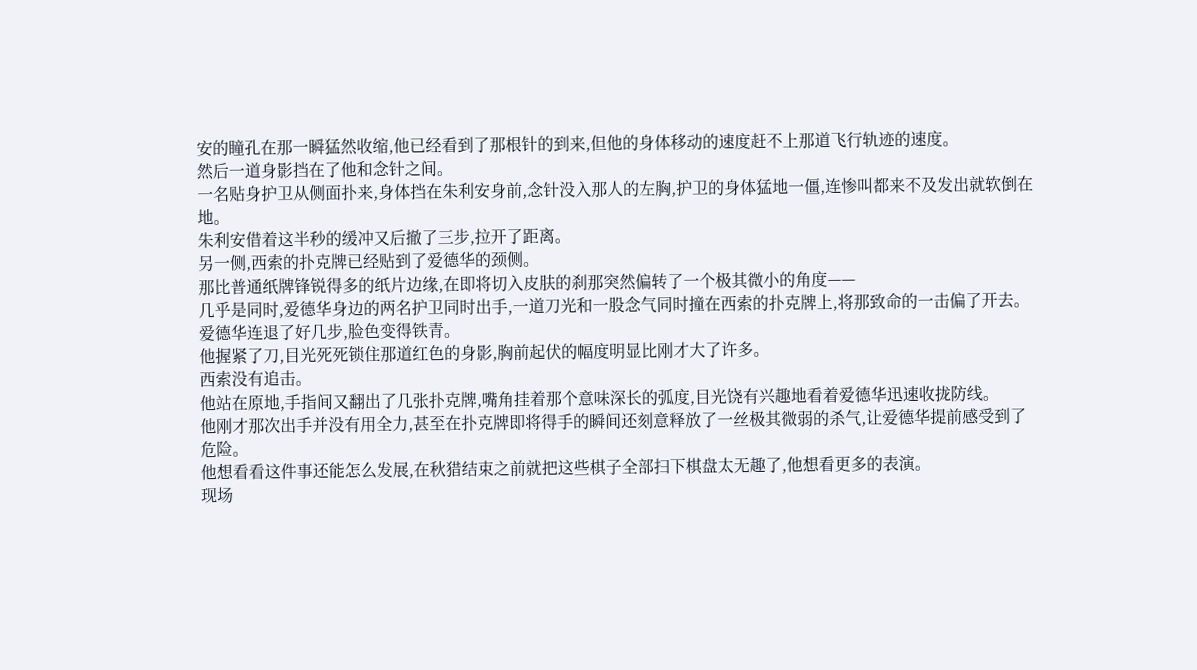安的瞳孔在那一瞬猛然收缩,他已经看到了那根针的到来,但他的身体移动的速度赶不上那道飞行轨迹的速度。
然后一道身影挡在了他和念针之间。
一名贴身护卫从侧面扑来,身体挡在朱利安身前,念针没入那人的左胸,护卫的身体猛地一僵,连惨叫都来不及发出就软倒在地。
朱利安借着这半秒的缓冲又后撤了三步,拉开了距离。
另一侧,西索的扑克牌已经贴到了爱德华的颈侧。
那比普通纸牌锋锐得多的纸片边缘,在即将切入皮肤的刹那突然偏转了一个极其微小的角度——
几乎是同时,爱德华身边的两名护卫同时出手,一道刀光和一股念气同时撞在西索的扑克牌上,将那致命的一击偏了开去。
爱德华连退了好几步,脸色变得铁青。
他握紧了刀,目光死死锁住那道红色的身影,胸前起伏的幅度明显比刚才大了许多。
西索没有追击。
他站在原地,手指间又翻出了几张扑克牌,嘴角挂着那个意味深长的弧度,目光饶有兴趣地看着爱德华迅速收拢防线。
他刚才那次出手并没有用全力,甚至在扑克牌即将得手的瞬间还刻意释放了一丝极其微弱的杀气,让爱德华提前感受到了危险。
他想看看这件事还能怎么发展,在秋猎结束之前就把这些棋子全部扫下棋盘太无趣了,他想看更多的表演。
现场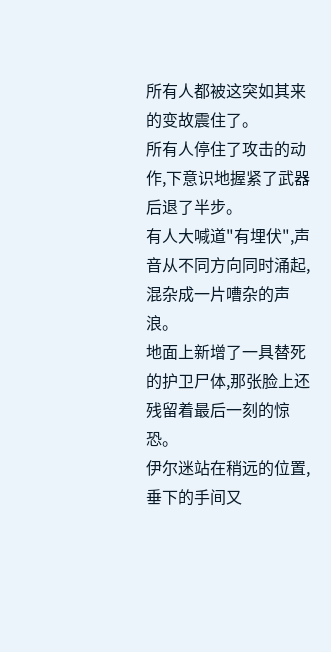所有人都被这突如其来的变故震住了。
所有人停住了攻击的动作,下意识地握紧了武器后退了半步。
有人大喊道"有埋伏",声音从不同方向同时涌起,混杂成一片嘈杂的声浪。
地面上新增了一具替死的护卫尸体,那张脸上还残留着最后一刻的惊恐。
伊尔迷站在稍远的位置,垂下的手间又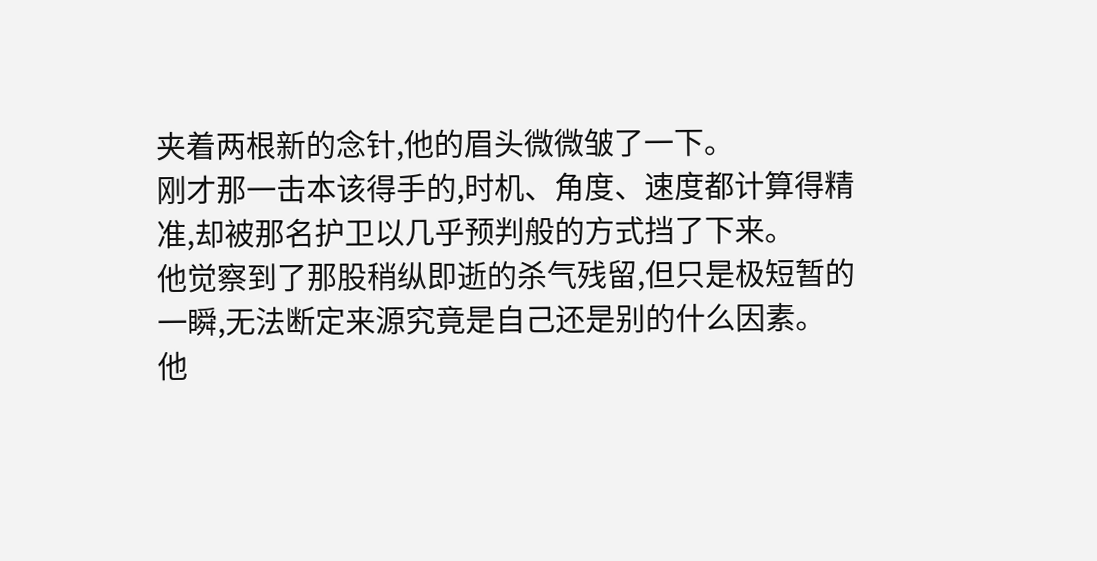夹着两根新的念针,他的眉头微微皱了一下。
刚才那一击本该得手的,时机、角度、速度都计算得精准,却被那名护卫以几乎预判般的方式挡了下来。
他觉察到了那股稍纵即逝的杀气残留,但只是极短暂的一瞬,无法断定来源究竟是自己还是别的什么因素。
他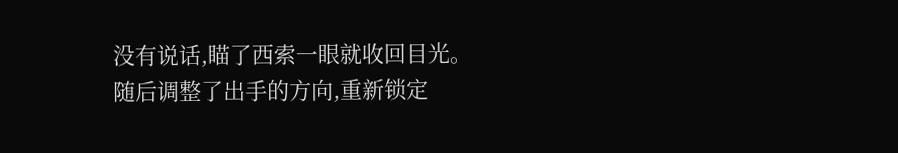没有说话,瞄了西索一眼就收回目光。
随后调整了出手的方向,重新锁定